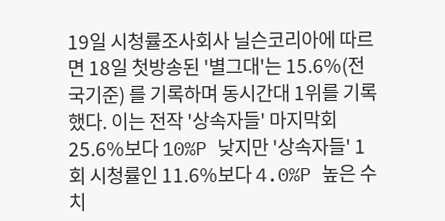19일 시청률조사회사 닐슨코리아에 따르면 18일 첫방송된 '별그대'는 15.6%(전국기준) 를 기록하며 동시간대 1위를 기록했다. 이는 전작 '상속자들' 마지막회 25.6%보다 10%P 낮지만 '상속자들' 1회 시청률인 11.6%보다 4.0%P 높은 수치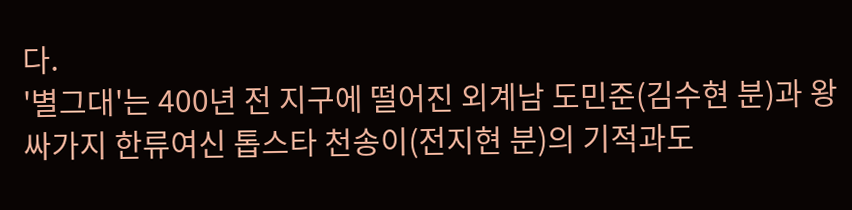다.
'별그대'는 400년 전 지구에 떨어진 외계남 도민준(김수현 분)과 왕 싸가지 한류여신 톱스타 천송이(전지현 분)의 기적과도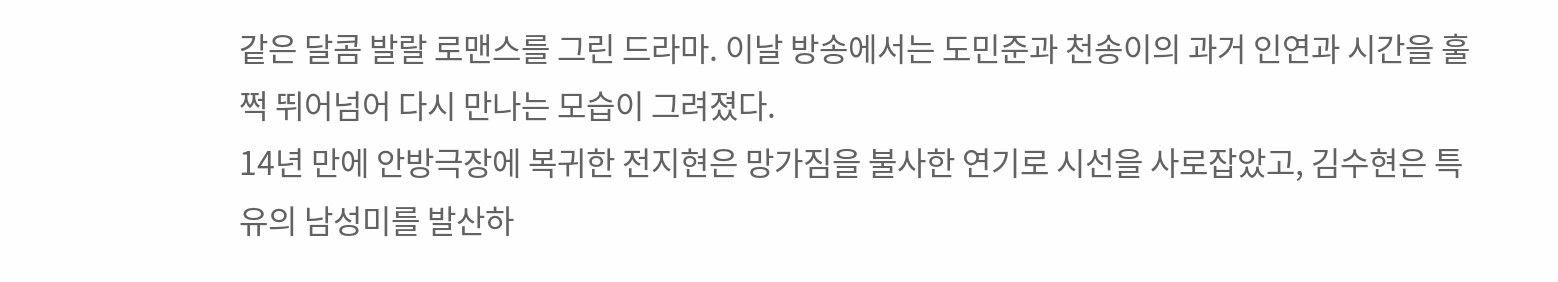같은 달콤 발랄 로맨스를 그린 드라마. 이날 방송에서는 도민준과 천송이의 과거 인연과 시간을 훌쩍 뛰어넘어 다시 만나는 모습이 그려졌다.
14년 만에 안방극장에 복귀한 전지현은 망가짐을 불사한 연기로 시선을 사로잡았고, 김수현은 특유의 남성미를 발산하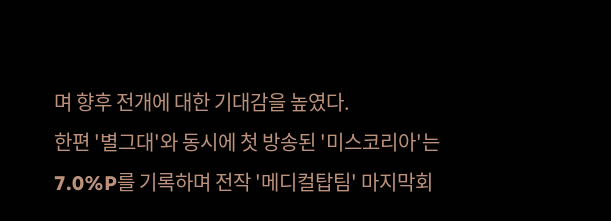며 향후 전개에 대한 기대감을 높였다.
한편 '별그대'와 동시에 첫 방송된 '미스코리아'는 7.0%P를 기록하며 전작 '메디컬탑팀' 마지막회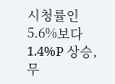시청률인 5.6%보다 1.4%P 상승, 무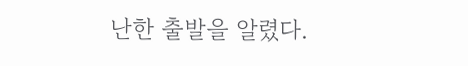난한 출발을 알렸다.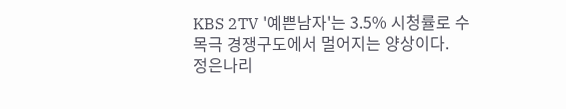KBS 2TV '예쁜남자'는 3.5% 시청률로 수목극 경쟁구도에서 멀어지는 양상이다.
정은나리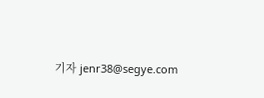기자 jenr38@segye.com